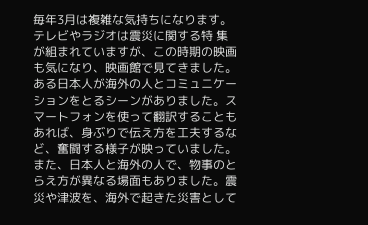毎年3月は複雑な気持ちになります。テレビやラジオは震災に関する特 集が組まれていますが、この時期の映画も気になり、映画館で見てきました。
ある日本人が海外の人とコミュニケーションをとるシーンがありました。スマートフォンを使って翻訳することもあれば、身ぶりで伝え方を工夫するなど、奮闘する様子が映っていました。
また、日本人と海外の人で、物事のとらえ方が異なる場面もありました。震災や津波を、海外で起きた災害として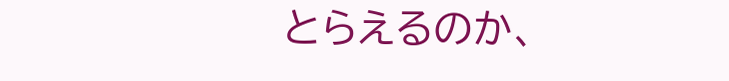とらえるのか、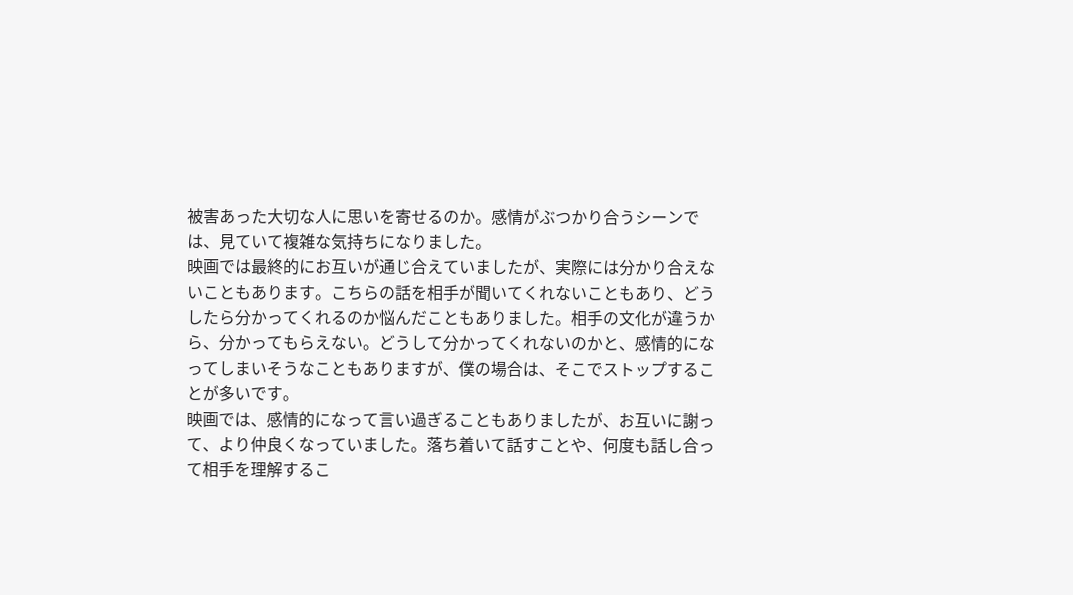被害あった大切な人に思いを寄せるのか。感情がぶつかり合うシーンでは、見ていて複雑な気持ちになりました。
映画では最終的にお互いが通じ合えていましたが、実際には分かり合えないこともあります。こちらの話を相手が聞いてくれないこともあり、どうしたら分かってくれるのか悩んだこともありました。相手の文化が違うから、分かってもらえない。どうして分かってくれないのかと、感情的になってしまいそうなこともありますが、僕の場合は、そこでストップすることが多いです。
映画では、感情的になって言い過ぎることもありましたが、お互いに謝って、より仲良くなっていました。落ち着いて話すことや、何度も話し合って相手を理解するこ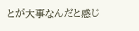とが大事なんだと感じ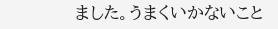ました。うまくいかないこと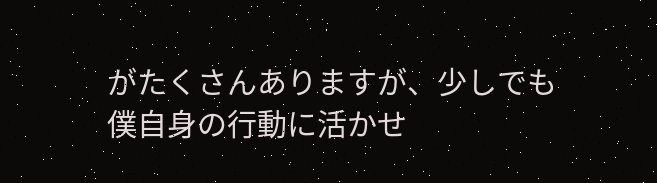がたくさんありますが、少しでも僕自身の行動に活かせ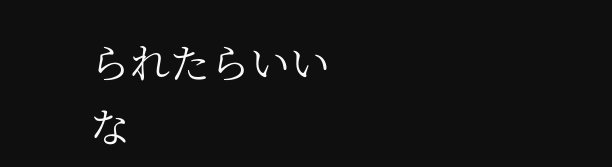られたらいいな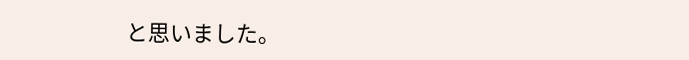と思いました。